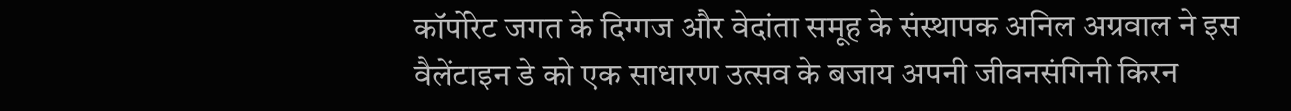कॉर्पोरेट जगत के दिग्गज और वेदांता समूह के संस्थापक अनिल अग्रवाल ने इस वैलेंटाइन डे को एक साधारण उत्सव के बजाय अपनी जीवनसंगिनी किरन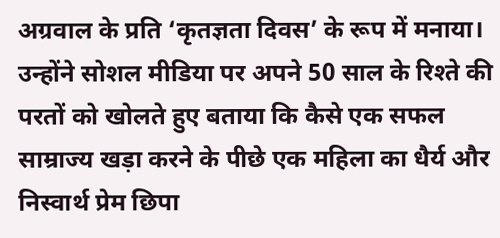अग्रवाल के प्रति ‘कृतज्ञता दिवस’ के रूप में मनाया। उन्होंने सोशल मीडिया पर अपने 50 साल के रिश्ते की परतों को खोलते हुए बताया कि कैसे एक सफल साम्राज्य खड़ा करने के पीछे एक महिला का धैर्य और निस्वार्थ प्रेम छिपा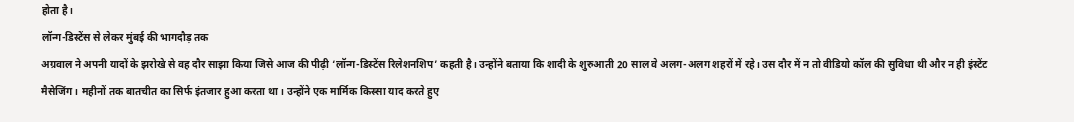होता है।
लॉन्ग-डिस्टेंस से लेकर मुंबई की भागदौड़ तक
अग्रवाल ने अपनी यादों के झरोखे से वह दौर साझा किया जिसे आज की पीढ़ी ‘लॉन्ग-डिस्टेंस रिलेशनशिप’ कहती है। उन्होंने बताया कि शादी के शुरुआती 20 साल वे अलग-अलग शहरों में रहे। उस दौर में न तो वीडियो कॉल की सुविधा थी और न ही इंस्टेंट मैसेजिंग। महीनों तक बातचीत का सिर्फ इंतजार हुआ करता था। उन्होंने एक मार्मिक किस्सा याद करते हुए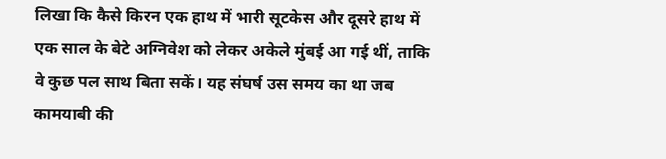लिखा कि कैसे किरन एक हाथ में भारी सूटकेस और दूसरे हाथ में एक साल के बेटे अग्निवेश को लेकर अकेले मुंबई आ गई थीं, ताकि वे कुछ पल साथ बिता सकें। यह संघर्ष उस समय का था जब कामयाबी की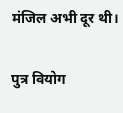मंजिल अभी दूर थी।

पुत्र वियोग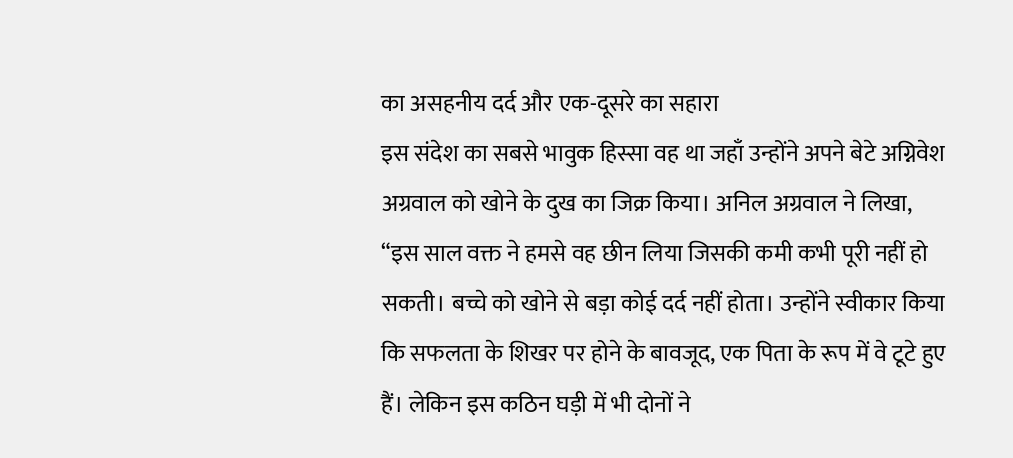का असहनीय दर्द और एक-दूसरे का सहारा
इस संदेश का सबसे भावुक हिस्सा वह था जहाँ उन्होंने अपने बेटे अग्निवेश अग्रवाल को खोने के दुख का जिक्र किया। अनिल अग्रवाल ने लिखा, “इस साल वक्त ने हमसे वह छीन लिया जिसकी कमी कभी पूरी नहीं हो सकती। बच्चे को खोने से बड़ा कोई दर्द नहीं होता। उन्होंने स्वीकार किया कि सफलता के शिखर पर होने के बावजूद, एक पिता के रूप में वे टूटे हुए हैं। लेकिन इस कठिन घड़ी में भी दोनों ने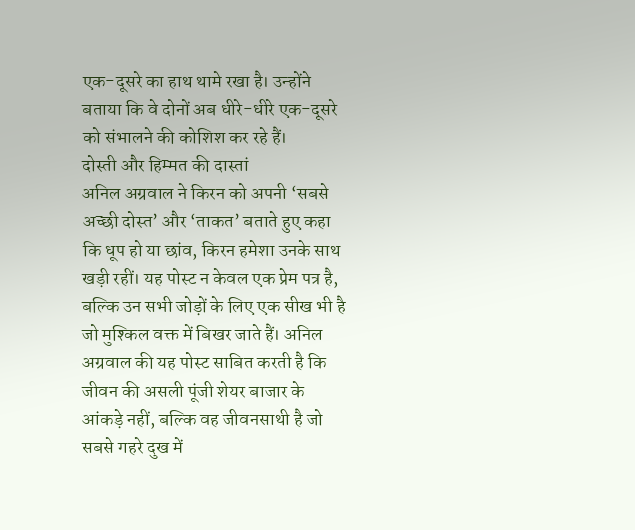एक-दूसरे का हाथ थामे रखा है। उन्होंने बताया कि वे दोनों अब धीरे-धीरे एक-दूसरे को संभालने की कोशिश कर रहे हैं।
दोस्ती और हिम्मत की दास्तां
अनिल अग्रवाल ने किरन को अपनी ‘सबसे अच्छी दोस्त’ और ‘ताकत’ बताते हुए कहा कि धूप हो या छांव, किरन हमेशा उनके साथ खड़ी रहीं। यह पोस्ट न केवल एक प्रेम पत्र है, बल्कि उन सभी जोड़ों के लिए एक सीख भी है जो मुश्किल वक्त में बिखर जाते हैं। अनिल अग्रवाल की यह पोस्ट साबित करती है कि जीवन की असली पूंजी शेयर बाजार के आंकड़े नहीं, बल्कि वह जीवनसाथी है जो सबसे गहरे दुख में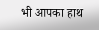भी आपका हाथ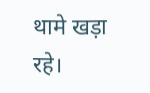थामे खड़ा रहे।